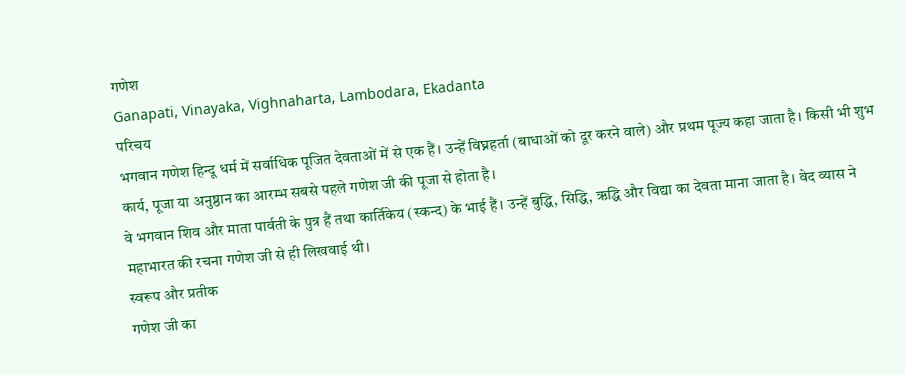गणेश
Ganapati, Vinayaka, Vighnaharta, Lambodara, Ekadanta
परिचय
भगवान गणेश हिन्दू धर्म में सर्वाधिक पूजित देवताओं में से एक हैं। उन्हें विघ्नहर्ता (बाधाओं को दूर करने वाले) और प्रथम पूज्य कहा जाता है। किसी भी शुभ कार्य, पूजा या अनुष्ठान का आरम्भ सबसे पहले गणेश जी की पूजा से होता है।
वे भगवान शिव और माता पार्वती के पुत्र हैं तथा कार्तिकेय (स्कन्द) के भाई हैं। उन्हें बुद्धि, सिद्धि, ऋद्धि और विद्या का देवता माना जाता है। वेद व्यास ने महाभारत की रचना गणेश जी से ही लिखवाई थी।
स्वरूप और प्रतीक
गणेश जी का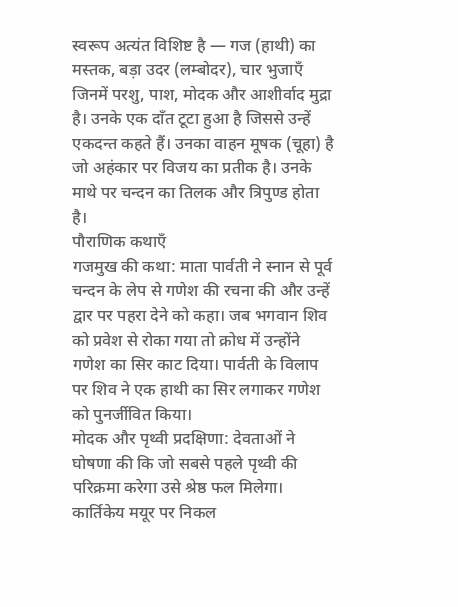स्वरूप अत्यंत विशिष्ट है — गज (हाथी) का मस्तक, बड़ा उदर (लम्बोदर), चार भुजाएँ जिनमें परशु, पाश, मोदक और आशीर्वाद मुद्रा है। उनके एक दाँत टूटा हुआ है जिससे उन्हें एकदन्त कहते हैं। उनका वाहन मूषक (चूहा) है जो अहंकार पर विजय का प्रतीक है। उनके माथे पर चन्दन का तिलक और त्रिपुण्ड होता है।
पौराणिक कथाएँ
गजमुख की कथा: माता पार्वती ने स्नान से पूर्व चन्दन के लेप से गणेश की रचना की और उन्हें द्वार पर पहरा देने को कहा। जब भगवान शिव को प्रवेश से रोका गया तो क्रोध में उन्होंने गणेश का सिर काट दिया। पार्वती के विलाप पर शिव ने एक हाथी का सिर लगाकर गणेश को पुनर्जीवित किया।
मोदक और पृथ्वी प्रदक्षिणा: देवताओं ने घोषणा की कि जो सबसे पहले पृथ्वी की परिक्रमा करेगा उसे श्रेष्ठ फल मिलेगा। कार्तिकेय मयूर पर निकल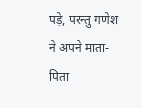पड़े, परन्तु गणेश ने अपने माता-पिता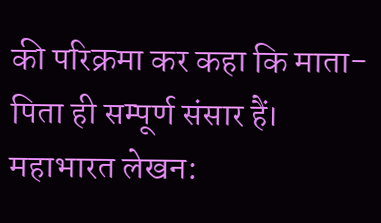की परिक्रमा कर कहा कि माता-पिता ही सम्पूर्ण संसार हैं।
महाभारत लेखन: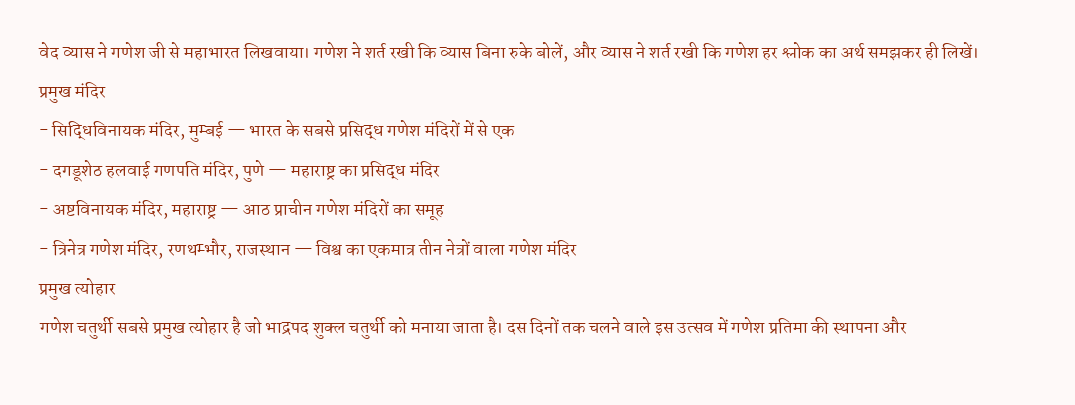वेद व्यास ने गणेश जी से महाभारत लिखवाया। गणेश ने शर्त रखी कि व्यास बिना रुके बोलें, और व्यास ने शर्त रखी कि गणेश हर श्लोक का अर्थ समझकर ही लिखें।
प्रमुख मंदिर
- सिद्धिविनायक मंदिर, मुम्बई — भारत के सबसे प्रसिद्ध गणेश मंदिरों में से एक
- दगडूशेठ हलवाई गणपति मंदिर, पुणे — महाराष्ट्र का प्रसिद्ध मंदिर
- अष्टविनायक मंदिर, महाराष्ट्र — आठ प्राचीन गणेश मंदिरों का समूह
- त्रिनेत्र गणेश मंदिर, रणथम्भौर, राजस्थान — विश्व का एकमात्र तीन नेत्रों वाला गणेश मंदिर
प्रमुख त्योहार
गणेश चतुर्थी सबसे प्रमुख त्योहार है जो भाद्रपद शुक्ल चतुर्थी को मनाया जाता है। दस दिनों तक चलने वाले इस उत्सव में गणेश प्रतिमा की स्थापना और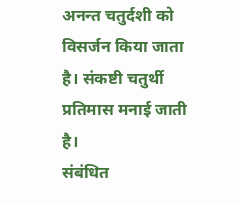अनन्त चतुर्दशी को विसर्जन किया जाता है। संकष्टी चतुर्थी प्रतिमास मनाई जाती है।
संबंधित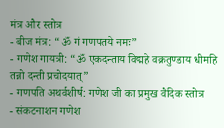मंत्र और स्तोत्र
- बीज मंत्र: “ॐ गं गणपतये नमः”
- गणेश गायत्री: “ॐ एकदन्ताय विद्महे वक्रतुण्डाय धीमहि तन्नो दन्ती प्रचोदयात्”
- गणपति अथर्वशीर्ष: गणेश जी का प्रमुख वैदिक स्तोत्र
- संकटनाशन गणेश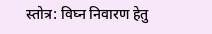स्तोत्र: विघ्न निवारण हेतु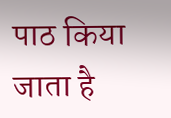पाठ किया जाता है